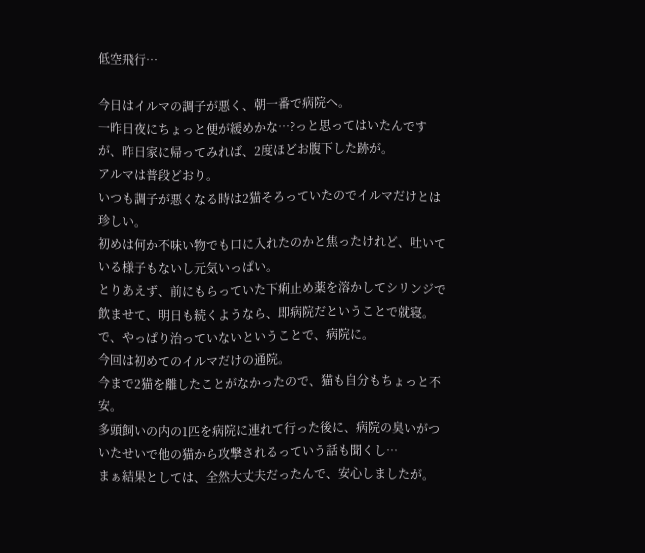低空飛行…

今日はイルマの調子が悪く、朝一番で病院へ。
一昨日夜にちょっと便が緩めかな…?っと思ってはいたんですが、昨日家に帰ってみれば、2度ほどお腹下した跡が。
アルマは普段どおり。
いつも調子が悪くなる時は2猫そろっていたのでイルマだけとは珍しい。
初めは何か不味い物でも口に入れたのかと焦ったけれど、吐いている様子もないし元気いっぱい。
とりあえず、前にもらっていた下痢止め薬を溶かしてシリンジで飲ませて、明日も続くようなら、即病院だということで就寝。
で、やっぱり治っていないということで、病院に。
今回は初めてのイルマだけの通院。
今まで2猫を離したことがなかったので、猫も自分もちょっと不安。
多頭飼いの内の1匹を病院に連れて行った後に、病院の臭いがついたせいで他の猫から攻撃されるっていう話も聞くし…
まぁ結果としては、全然大丈夫だったんで、安心しましたが。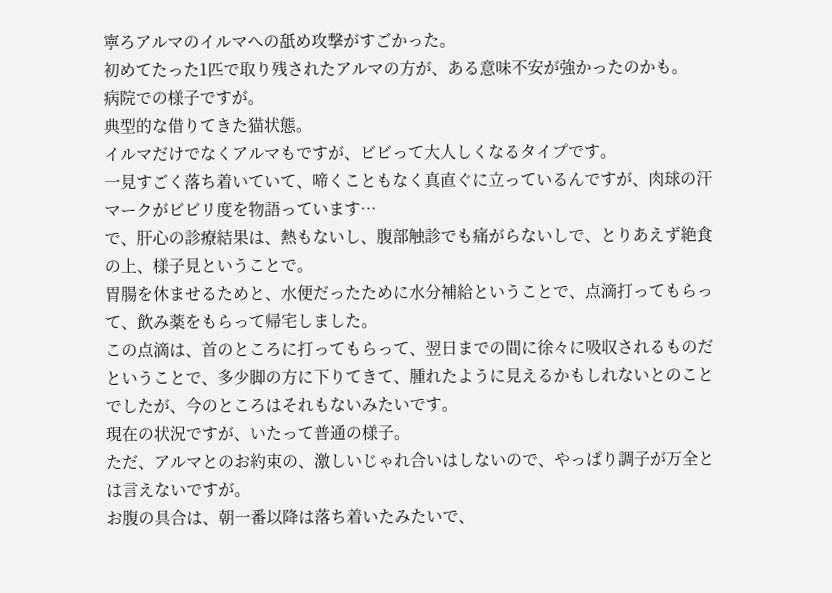寧ろアルマのイルマへの舐め攻撃がすごかった。
初めてたった1匹で取り残されたアルマの方が、ある意味不安が強かったのかも。
病院での様子ですが。
典型的な借りてきた猫状態。
イルマだけでなくアルマもですが、ビビって大人しくなるタイプです。
一見すごく落ち着いていて、啼くこともなく真直ぐに立っているんですが、肉球の汗マークがビビリ度を物語っています…
で、肝心の診療結果は、熱もないし、腹部触診でも痛がらないしで、とりあえず絶食の上、様子見ということで。
胃腸を休ませるためと、水便だったために水分補給ということで、点滴打ってもらって、飲み薬をもらって帰宅しました。
この点滴は、首のところに打ってもらって、翌日までの間に徐々に吸収されるものだということで、多少脚の方に下りてきて、腫れたように見えるかもしれないとのことでしたが、今のところはそれもないみたいです。
現在の状況ですが、いたって普通の様子。
ただ、アルマとのお約束の、激しいじゃれ合いはしないので、やっぱり調子が万全とは言えないですが。
お腹の具合は、朝一番以降は落ち着いたみたいで、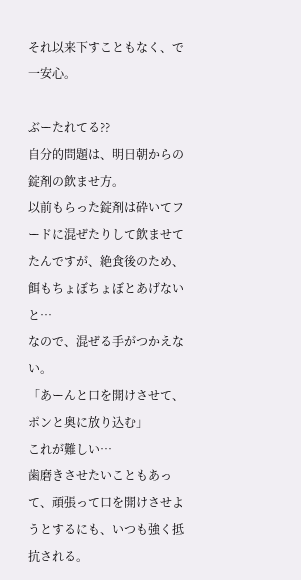それ以来下すこともなく、で一安心。

ぶーたれてる??
自分的問題は、明日朝からの錠剤の飲ませ方。
以前もらった錠剤は砕いてフードに混ぜたりして飲ませてたんですが、絶食後のため、餌もちょぼちょぼとあげないと…
なので、混ぜる手がつかえない。
「あーんと口を開けさせて、ポンと奥に放り込む」
これが難しい…
歯磨きさせたいこともあって、頑張って口を開けさせようとするにも、いつも強く抵抗される。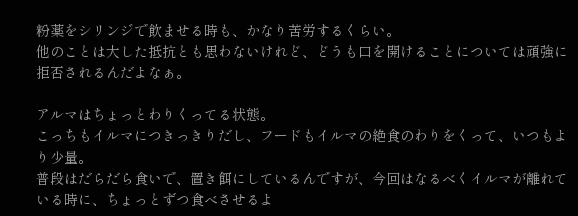粉薬をシリンジで飲ませる時も、かなり苦労するくらい。
他のことは大した抵抗とも思わないけれど、どうも口を開けることについては頑強に拒否されるんだよなぁ。

アルマはちょっとわりくってる状態。
こっちもイルマにつきっきりだし、フードもイルマの絶食のわりをくって、いつもより少量。
普段はだらだら食いで、置き餌にしているんですが、今回はなるべくイルマが離れている時に、ちょっとずつ食べさせるよ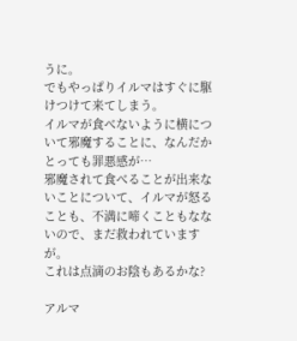うに。
でもやっぱりイルマはすぐに駆けつけて来てしまう。
イルマが食べないように横について邪魔することに、なんだかとっても罪悪感が…
邪魔されて食べることが出来ないことについて、イルマが怒ることも、不満に啼くこともなないので、まだ救われていますが。
これは点滴のお陰もあるかな?

アルマ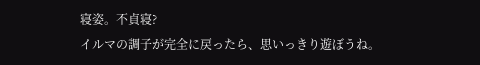寝姿。不貞寝?
イルマの調子が完全に戻ったら、思いっきり遊ぼうね。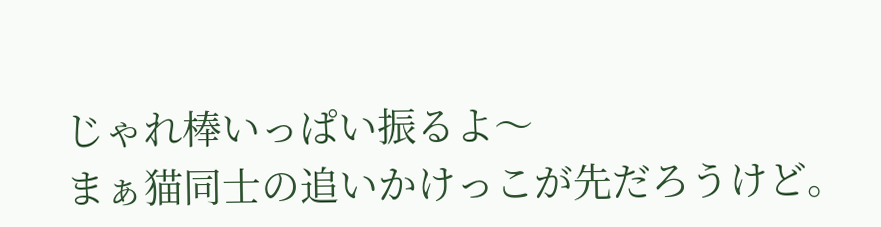じゃれ棒いっぱい振るよ〜
まぁ猫同士の追いかけっこが先だろうけど。